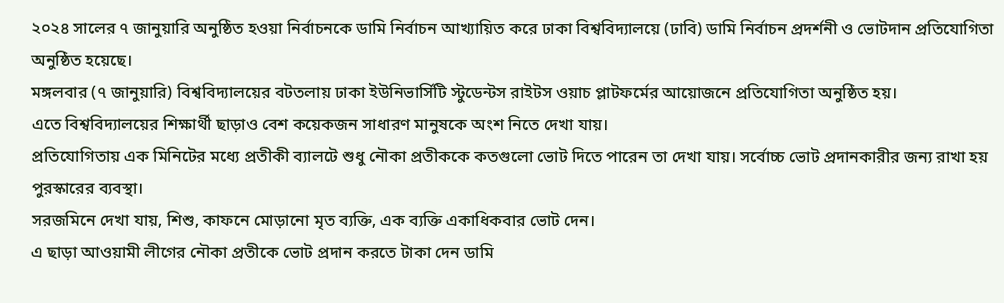২০২৪ সালের ৭ জানুয়ারি অনুষ্ঠিত হওয়া নির্বাচনকে ডামি নির্বাচন আখ্যায়িত করে ঢাকা বিশ্ববিদ্যালয়ে (ঢাবি) ডামি নির্বাচন প্রদর্শনী ও ভোটদান প্রতিযোগিতা অনুষ্ঠিত হয়েছে।
মঙ্গলবার (৭ জানুয়ারি) বিশ্ববিদ্যালয়ের বটতলায় ঢাকা ইউনিভার্সিটি স্টুডেন্টস রাইটস ওয়াচ প্লাটফর্মের আয়োজনে প্রতিযোগিতা অনুষ্ঠিত হয়।
এতে বিশ্ববিদ্যালয়ের শিক্ষার্থী ছাড়াও বেশ কয়েকজন সাধারণ মানুষকে অংশ নিতে দেখা যায়।
প্রতিযোগিতায় এক মিনিটের মধ্যে প্রতীকী ব্যালটে শুধু নৌকা প্রতীককে কতগুলো ভোট দিতে পারেন তা দেখা যায়। সর্বোচ্চ ভোট প্রদানকারীর জন্য রাখা হয় পুরস্কারের ব্যবস্থা।
সরজমিনে দেখা যায়, শিশু, কাফনে মোড়ানো মৃত ব্যক্তি, এক ব্যক্তি একাধিকবার ভোট দেন।
এ ছাড়া আওয়ামী লীগের নৌকা প্রতীকে ভোট প্রদান করতে টাকা দেন ডামি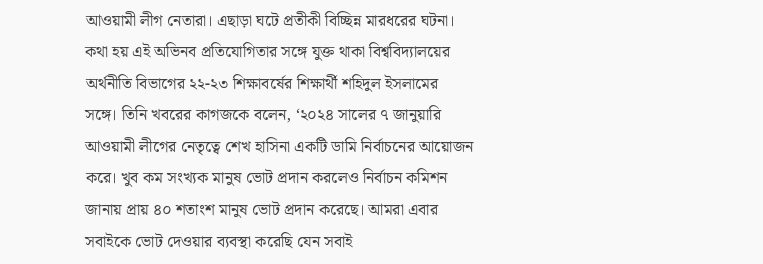আওয়ামী লীগ নেতারা। এছাড়া ঘটে প্রতীকী বিচ্ছিন্ন মারধরের ঘটনা।
কথা হয় এই অভিনব প্রতিযোগিতার সঙ্গে যুক্ত থাকা বিশ্ববিদ্যালয়ের অর্থনীতি বিভাগের ২২-২৩ শিক্ষাবর্ষের শিক্ষার্থী শহিদুল ইসলামের সঙ্গে। তিনি খবরের কাগজকে বলেন, ‘২০২৪ সালের ৭ জানুয়ারি আওয়ামী লীগের নেতৃত্বে শেখ হাসিনা একটি ডামি নির্বাচনের আয়োজন করে। খুব কম সংখ্যক মানুষ ভোট প্রদান করলেও নির্বাচন কমিশন জানায় প্রায় ৪০ শতাংশ মানুষ ভোট প্রদান করেছে। আমরা এবার সবাইকে ভোট দেওয়ার ব্যবস্থা করেছি যেন সবাই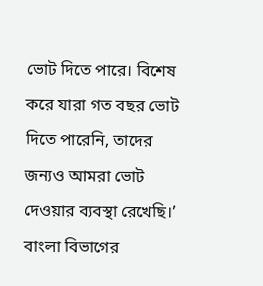ভোট দিতে পারে। বিশেষ করে যারা গত বছর ভোট দিতে পারেনি, তাদের জন্যও আমরা ভোট দেওয়ার ব্যবস্থা রেখেছি।’
বাংলা বিভাগের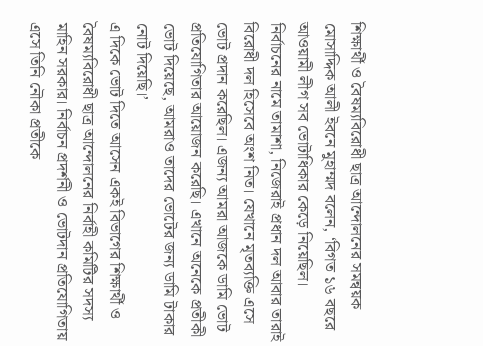শিক্ষার্থী ও বৈষম্যবিরোধী ছাত্র আন্দোলনের সমন্বয়ক মোসাদ্দিক আলী ইবনে মুহাম্মদ বলেন, ‘বিগত ১৬ বছরে আওয়ামী লীগ সব ভোটাধিকার কেড়ে নিয়েছিল। নির্বাচনের নামে তামাশা, নিজেরাই প্রধান দল আবার তারাই বিরোধী দল হিসেবে অংশ নিত। যেখানে মৃতব্যক্তি এসে ভোট প্রদান করেছিল। এজন্য আমরা আজকে ডামি ভোট প্রতিযোগিতার আয়োজন করেছি। এখানে অনেকে প্রতীকী ভোট দিয়েছে, আমরাও তাদের ভোটের জন্য ডামি টাকার নোট দিয়েছি।’
এ দিকে ভোট দিতে আসেন একই বিভাগের শিক্ষার্থী ও বৈষম্যবিরোধী ছাত্র আন্দোলনের নির্বাহী কমিটির সদস্য মাহিন সরকার। নির্বাচন প্রদর্শনী ও ভোটদান প্রতিযোগিতায় এসে তিনি নৌকা প্রতীকে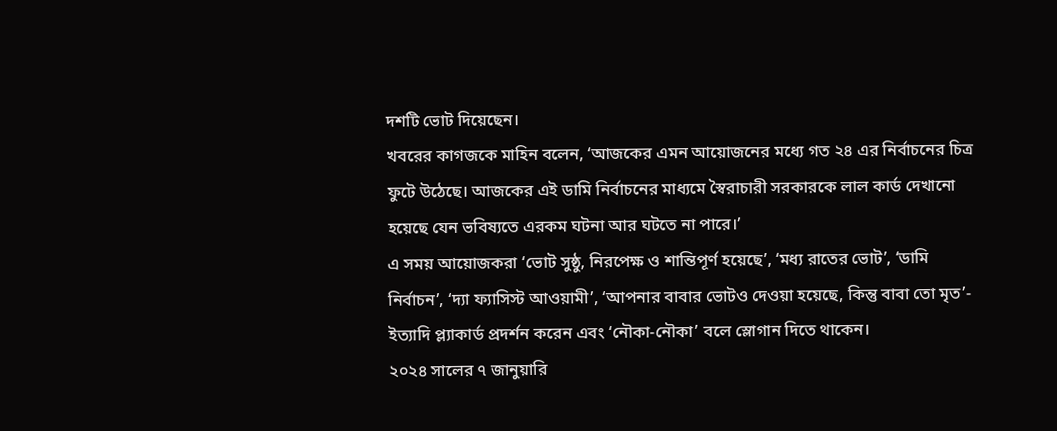দশটি ভোট দিয়েছেন।
খবরের কাগজকে মাহিন বলেন, ‘আজকের এমন আয়োজনের মধ্যে গত ২৪ এর নির্বাচনের চিত্র ফুটে উঠেছে। আজকের এই ডামি নির্বাচনের মাধ্যমে স্বৈরাচারী সরকারকে লাল কার্ড দেখানো হয়েছে যেন ভবিষ্যতে এরকম ঘটনা আর ঘটতে না পারে।’
এ সময় আয়োজকরা ‘ভোট সুষ্ঠু, নিরপেক্ষ ও শান্তিপূর্ণ হয়েছে’, ‘মধ্য রাতের ভোট’, ‘ডামি নির্বাচন’, ‘দ্যা ফ্যাসিস্ট আওয়ামী’, ‘আপনার বাবার ভোটও দেওয়া হয়েছে, কিন্তু বাবা তো মৃত’- ইত্যাদি প্ল্যাকার্ড প্রদর্শন করেন এবং ‘নৌকা-নৌকা’ বলে স্লোগান দিতে থাকেন।
২০২৪ সালের ৭ জানুয়ারি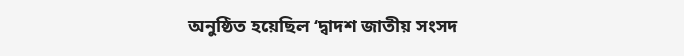অনুষ্ঠিত হয়েছিল ‘দ্বাদশ জাতীয় সংসদ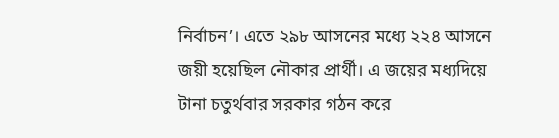নির্বাচন’। এতে ২৯৮ আসনের মধ্যে ২২৪ আসনে জয়ী হয়েছিল নৌকার প্রার্থী। এ জয়ের মধ্যদিয়ে টানা চতুর্থবার সরকার গঠন করে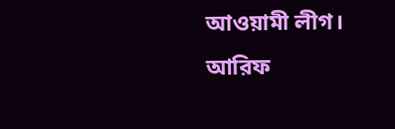আওয়ামী লীগ।
আরিফ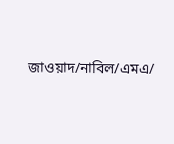জাওয়াদ/নাবিল/এমএ/